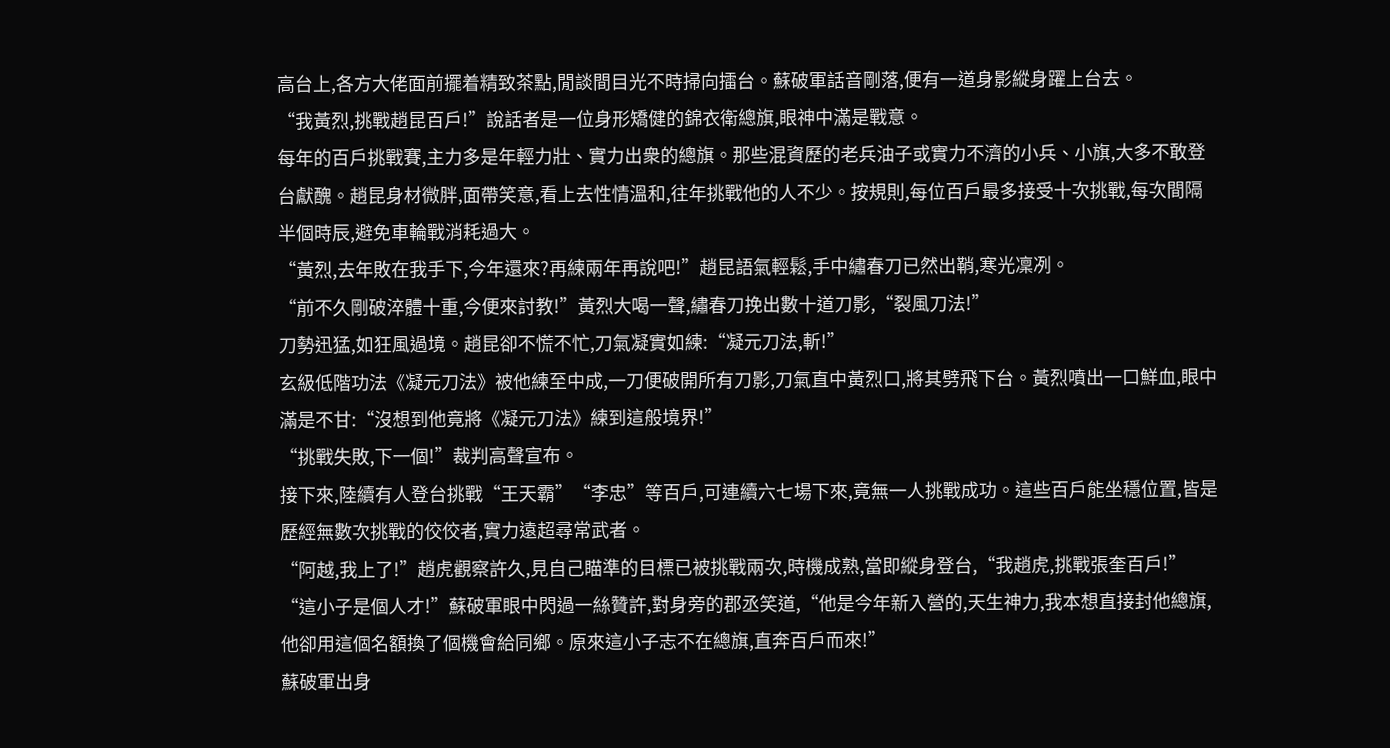高台上,各方大佬面前擺着精致茶點,閒談間目光不時掃向擂台。蘇破軍話音剛落,便有一道身影縱身躍上台去。
“我黃烈,挑戰趙昆百戶!”說話者是一位身形矯健的錦衣衛總旗,眼神中滿是戰意。
每年的百戶挑戰賽,主力多是年輕力壯、實力出衆的總旗。那些混資歷的老兵油子或實力不濟的小兵、小旗,大多不敢登台獻醜。趙昆身材微胖,面帶笑意,看上去性情溫和,往年挑戰他的人不少。按規則,每位百戶最多接受十次挑戰,每次間隔半個時辰,避免車輪戰消耗過大。
“黃烈,去年敗在我手下,今年還來?再練兩年再說吧!”趙昆語氣輕鬆,手中繡春刀已然出鞘,寒光凜冽。
“前不久剛破淬體十重,今便來討教!”黃烈大喝一聲,繡春刀挽出數十道刀影,“裂風刀法!”
刀勢迅猛,如狂風過境。趙昆卻不慌不忙,刀氣凝實如練:“凝元刀法,斬!”
玄級低階功法《凝元刀法》被他練至中成,一刀便破開所有刀影,刀氣直中黃烈口,將其劈飛下台。黃烈噴出一口鮮血,眼中滿是不甘:“沒想到他竟將《凝元刀法》練到這般境界!”
“挑戰失敗,下一個!”裁判高聲宣布。
接下來,陸續有人登台挑戰“王天霸”“李忠”等百戶,可連續六七場下來,竟無一人挑戰成功。這些百戶能坐穩位置,皆是歷經無數次挑戰的佼佼者,實力遠超尋常武者。
“阿越,我上了!”趙虎觀察許久,見自己瞄準的目標已被挑戰兩次,時機成熟,當即縱身登台,“我趙虎,挑戰張奎百戶!”
“這小子是個人才!”蘇破軍眼中閃過一絲贊許,對身旁的郡丞笑道,“他是今年新入營的,天生神力,我本想直接封他總旗,他卻用這個名額換了個機會給同鄉。原來這小子志不在總旗,直奔百戶而來!”
蘇破軍出身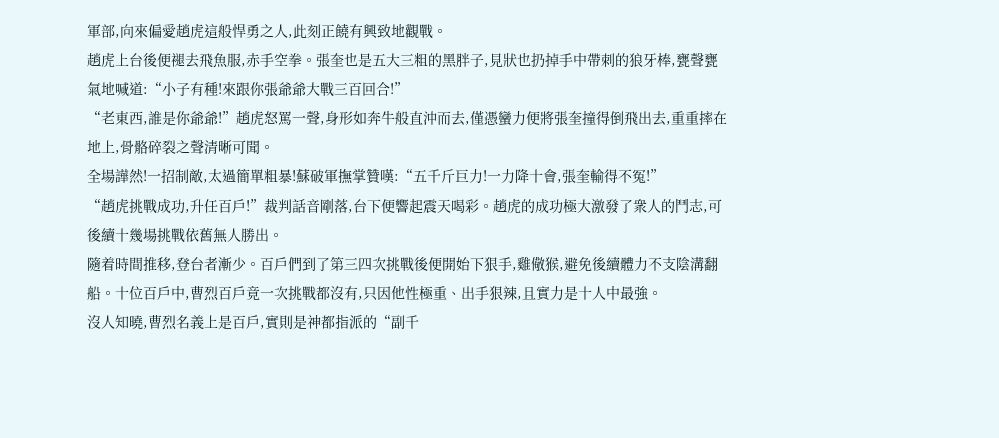軍部,向來偏愛趙虎這般悍勇之人,此刻正饒有興致地觀戰。
趙虎上台後便褪去飛魚服,赤手空拳。張奎也是五大三粗的黑胖子,見狀也扔掉手中帶刺的狼牙棒,甕聲甕氣地喊道:“小子有種!來跟你張爺爺大戰三百回合!”
“老東西,誰是你爺爺!”趙虎怒罵一聲,身形如奔牛般直沖而去,僅憑蠻力便將張奎撞得倒飛出去,重重摔在地上,骨骼碎裂之聲清晰可聞。
全場譁然!一招制敵,太過簡單粗暴!蘇破軍撫掌贊嘆:“五千斤巨力!一力降十會,張奎輸得不冤!”
“趙虎挑戰成功,升任百戶!”裁判話音剛落,台下便響起震天喝彩。趙虎的成功極大激發了衆人的鬥志,可後續十幾場挑戰依舊無人勝出。
隨着時間推移,登台者漸少。百戶們到了第三四次挑戰後便開始下狠手,雞儆猴,避免後續體力不支陰溝翻船。十位百戶中,曹烈百戶竟一次挑戰都沒有,只因他性極重、出手狠辣,且實力是十人中最強。
沒人知曉,曹烈名義上是百戶,實則是神都指派的“副千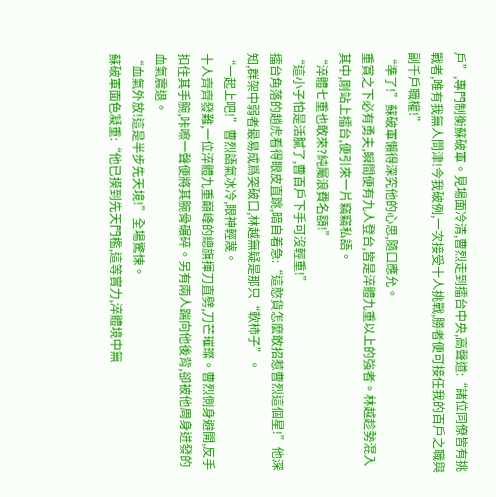戶”,專門制衡蘇破軍。見場面冷清,曹烈走到擂台中央,高聲道:“諸位同僚皆有挑戰者,唯有我無人問津!今我破例,一次接受十人挑戰,勝者便可接任我的百戶之職與副千戶職權!”
“準了!”蘇破軍懶得深究他的心思,隨口應允。
重賞之下必有勇夫,瞬間便有九人登台,皆是淬體九重以上的強者。林越趁勢混入其中,剛站上擂台,便引來一片竊竊私語。
“淬體七重也敢來?純屬浪費名額!”
“這小子怕是活膩了,曹百戶下手可沒輕重!”
擂台角落的趙虎看得眼皮直跳,暗自着急:“這憨貨怎麼敢招惹曹烈這個星!”他深知,群架中弱者最易成爲突破口,林越無疑是那只“軟柿子”。
“一起上吧!”曹烈語氣冰冷,眼神輕蔑。
十人齊齊發難,一位淬體九重巔峰的總旗揮刀直劈,刀芒璀璨。曹烈側身避開,反手扣住其手腕,咔嚓一聲便將其腕骨碾碎。另有兩人踹向他後背,卻被他周身迸發的血氣震退。
“血氣外放!這是半步先天境!”全場驚悚。
蘇破軍面色凝重:“他已摸到先天門檻,這等實力,淬體境中無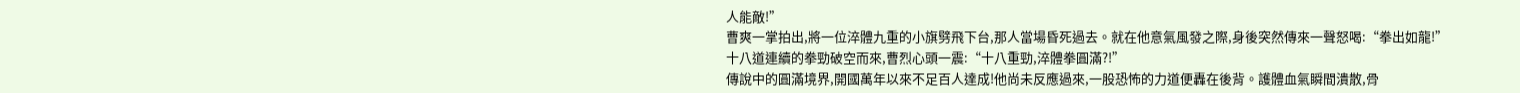人能敵!”
曹爽一掌拍出,將一位淬體九重的小旗劈飛下台,那人當場昏死過去。就在他意氣風發之際,身後突然傳來一聲怒喝:“拳出如龍!”
十八道連續的拳勁破空而來,曹烈心頭一震:“十八重勁,淬體拳圓滿?!”
傳說中的圓滿境界,開國萬年以來不足百人達成!他尚未反應過來,一股恐怖的力道便轟在後背。護體血氣瞬間潰散,骨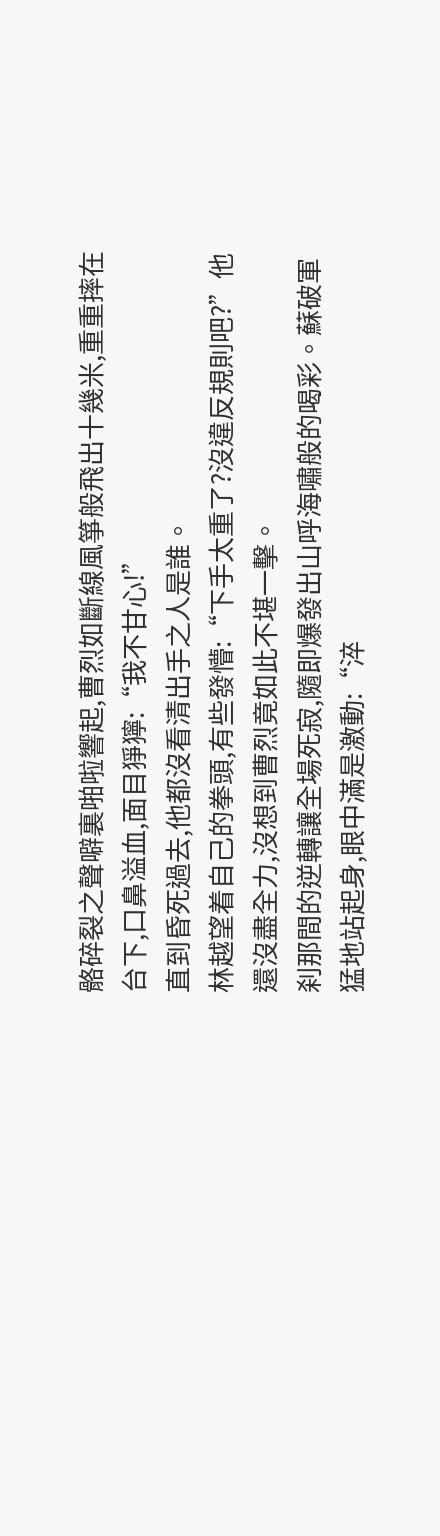骼碎裂之聲噼裏啪啦響起,曹烈如斷線風箏般飛出十幾米,重重摔在台下,口鼻溢血,面目猙獰:“我不甘心!”
直到昏死過去,他都沒看清出手之人是誰。
林越望着自己的拳頭,有些發懵:“下手太重了?沒違反規則吧?”他還沒盡全力,沒想到曹烈竟如此不堪一擊。
刹那間的逆轉讓全場死寂,隨即爆發出山呼海嘯般的喝彩。蘇破軍猛地站起身,眼中滿是激動:“淬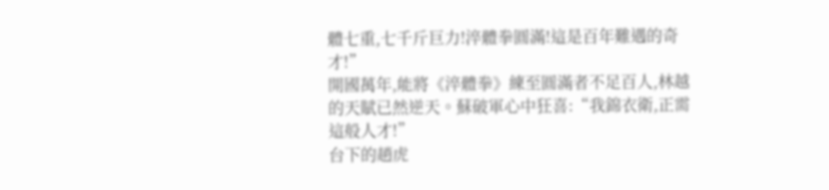體七重,七千斤巨力!淬體拳圓滿!這是百年難遇的奇才!”
開國萬年,能將《淬體拳》練至圓滿者不足百人,林越的天賦已然逆天。蘇破軍心中狂喜:“我錦衣衛,正需這般人才!”
台下的趙虎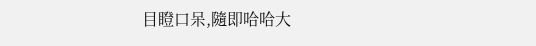目瞪口呆,隨即哈哈大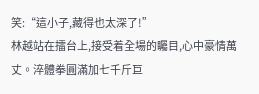笑:“這小子,藏得也太深了!”
林越站在擂台上,接受着全場的矚目,心中豪情萬丈。淬體拳圓滿加七千斤巨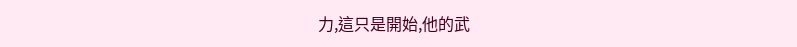力,這只是開始,他的武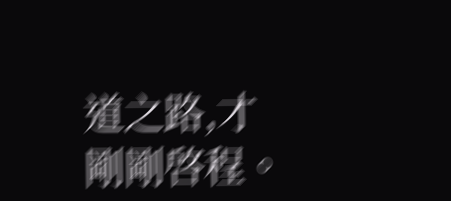道之路,才剛剛啓程。